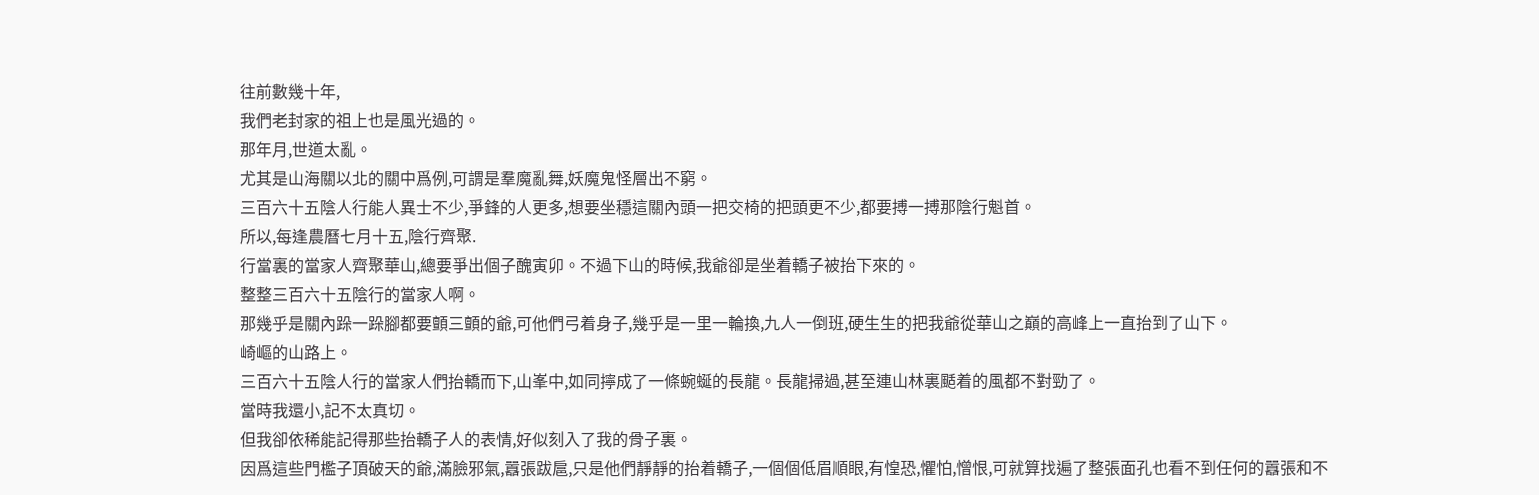往前數幾十年,
我們老封家的祖上也是風光過的。
那年月,世道太亂。
尤其是山海關以北的關中爲例,可謂是羣魔亂舞,妖魔鬼怪層出不窮。
三百六十五陰人行能人異士不少,爭鋒的人更多,想要坐穩這關內頭一把交椅的把頭更不少,都要搏一搏那陰行魁首。
所以,每逢農曆七月十五,陰行齊聚.
行當裏的當家人齊聚華山,總要爭出個子醜寅卯。不過下山的時候,我爺卻是坐着轎子被抬下來的。
整整三百六十五陰行的當家人啊。
那幾乎是關內跺一跺腳都要顫三顫的爺,可他們弓着身子,幾乎是一里一輪換,九人一倒班,硬生生的把我爺從華山之巔的高峰上一直抬到了山下。
崎嶇的山路上。
三百六十五陰人行的當家人們抬轎而下,山峯中,如同擰成了一條蜿蜒的長龍。長龍掃過,甚至連山林裏颳着的風都不對勁了。
當時我還小,記不太真切。
但我卻依稀能記得那些抬轎子人的表情,好似刻入了我的骨子裏。
因爲這些門檻子頂破天的爺,滿臉邪氣,囂張跋扈,只是他們靜靜的抬着轎子,一個個低眉順眼,有惶恐,懼怕,憎恨,可就算找遍了整張面孔也看不到任何的囂張和不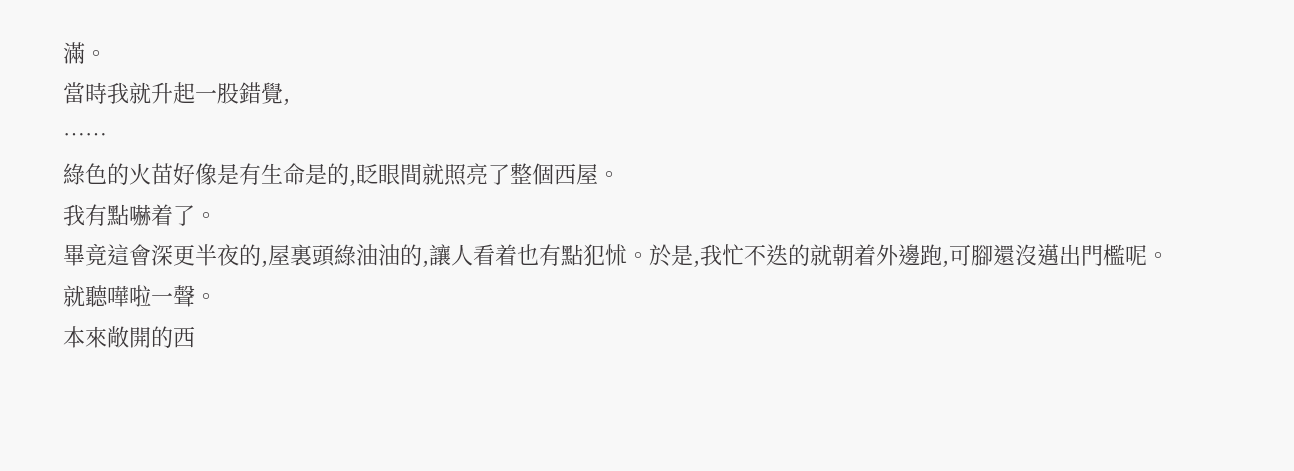滿。
當時我就升起一股錯覺,
……
綠色的火苗好像是有生命是的,眨眼間就照亮了整個西屋。
我有點嚇着了。
畢竟這會深更半夜的,屋裏頭綠油油的,讓人看着也有點犯怵。於是,我忙不迭的就朝着外邊跑,可腳還沒邁出門檻呢。
就聽嘩啦一聲。
本來敞開的西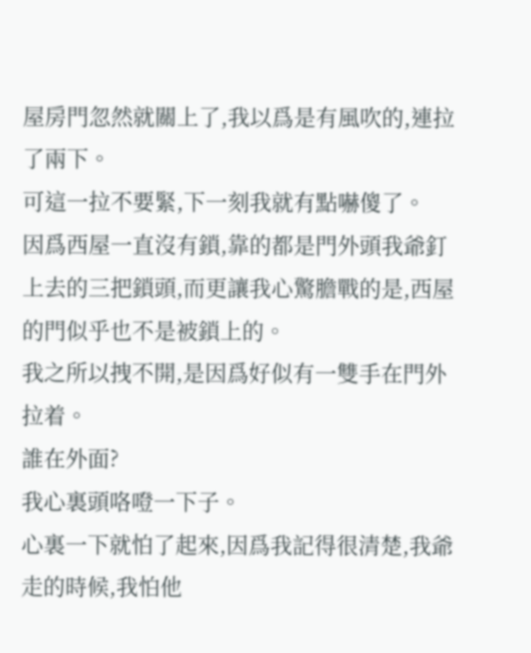屋房門忽然就關上了,我以爲是有風吹的,連拉了兩下。
可這一拉不要緊,下一刻我就有點嚇傻了。
因爲西屋一直沒有鎖,靠的都是門外頭我爺釘上去的三把鎖頭,而更讓我心驚膽戰的是,西屋的門似乎也不是被鎖上的。
我之所以拽不開,是因爲好似有一雙手在門外拉着。
誰在外面?
我心裏頭咯噔一下子。
心裏一下就怕了起來,因爲我記得很清楚,我爺走的時候,我怕他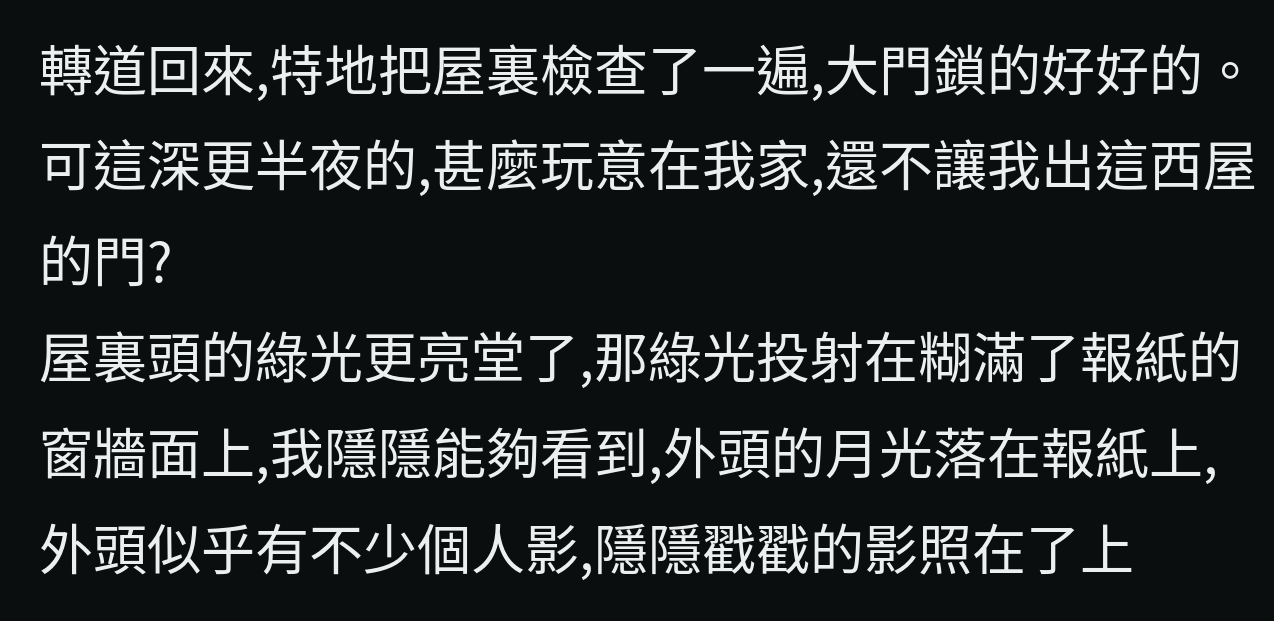轉道回來,特地把屋裏檢查了一遍,大門鎖的好好的。
可這深更半夜的,甚麼玩意在我家,還不讓我出這西屋的門?
屋裏頭的綠光更亮堂了,那綠光投射在糊滿了報紙的窗牆面上,我隱隱能夠看到,外頭的月光落在報紙上,外頭似乎有不少個人影,隱隱戳戳的影照在了上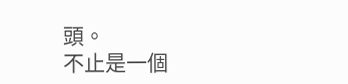頭。
不止是一個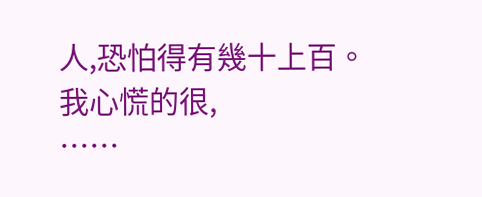人,恐怕得有幾十上百。
我心慌的很,
……